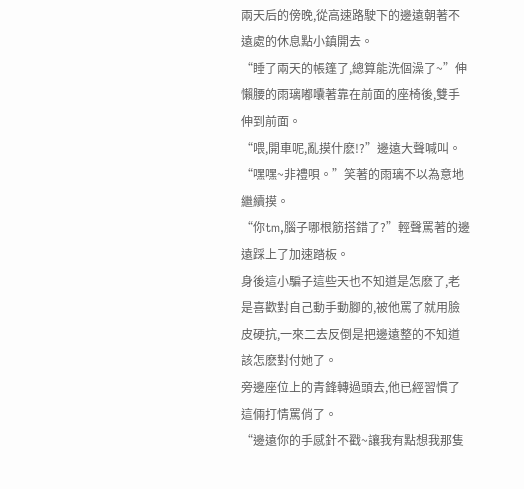兩天后的傍晚,從高速路駛下的邊遠朝著不遠處的休息點小鎮開去。
“睡了兩天的帳篷了,總算能洗個澡了~”伸懶腰的雨璃嘟囔著靠在前面的座椅後,雙手伸到前面。
“喂,開車呢,亂摸什麽!?”邊遠大聲喊叫。
“嘿嘿~非禮唄。”笑著的雨璃不以為意地繼續摸。
“你tm,腦子哪根筋搭錯了?”輕聲罵著的邊遠踩上了加速踏板。
身後這小騙子這些天也不知道是怎麽了,老是喜歡對自己動手動腳的,被他罵了就用臉皮硬抗,一來二去反倒是把邊遠整的不知道該怎麽對付她了。
旁邊座位上的青鋒轉過頭去,他已經習慣了這倆打情罵俏了。
“邊遠你的手感針不戳~讓我有點想我那隻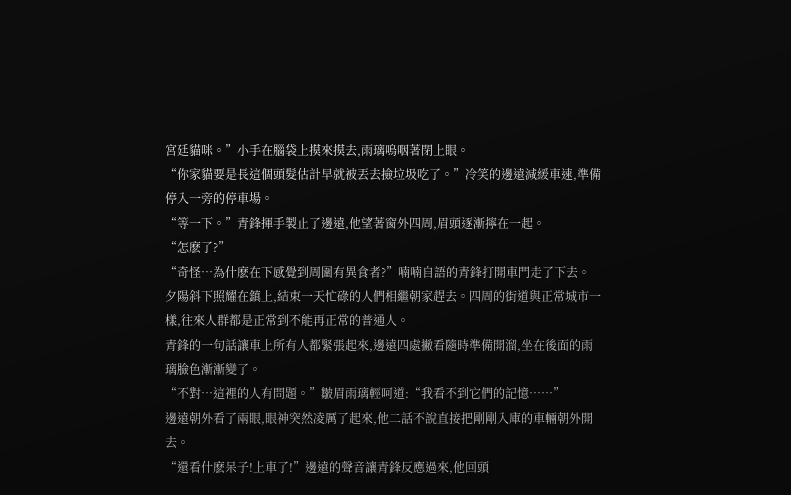宮廷貓咪。”小手在腦袋上摸來摸去,雨璃嗚咽著閉上眼。
“你家貓要是長這個頭髮估計早就被丟去撿垃圾吃了。”冷笑的邊遠減緩車速,準備停入一旁的停車場。
“等一下。”青鋒揮手製止了邊遠,他望著窗外四周,眉頭逐漸擰在一起。
“怎麽了?”
“奇怪…為什麽在下感覺到周圍有異食者?”喃喃自語的青鋒打開車門走了下去。
夕陽斜下照耀在鎮上,結束一天忙碌的人們相繼朝家趕去。四周的街道與正常城市一樣,往來人群都是正常到不能再正常的普通人。
青鋒的一句話讓車上所有人都緊張起來,邊遠四處撇看隨時準備開溜,坐在後面的雨璃臉色漸漸變了。
“不對…這裡的人有問題。”皺眉雨璃輕呵道:“我看不到它們的記憶……”
邊遠朝外看了兩眼,眼神突然凌厲了起來,他二話不說直接把剛剛入庫的車輛朝外開去。
“還看什麽呆子!上車了!”邊遠的聲音讓青鋒反應過來,他回頭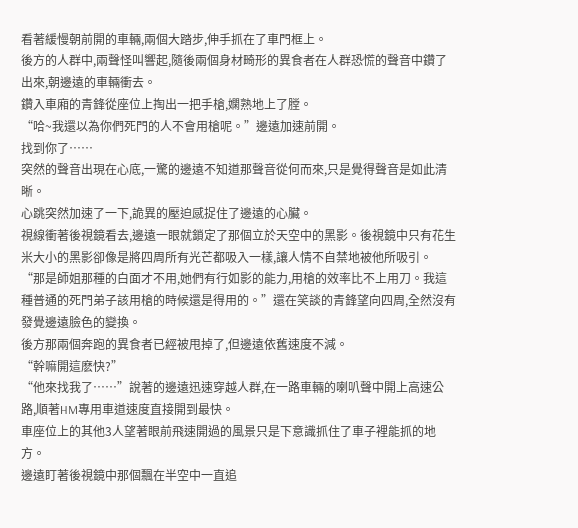看著緩慢朝前開的車輛,兩個大踏步,伸手抓在了車門框上。
後方的人群中,兩聲怪叫響起,隨後兩個身材畸形的異食者在人群恐慌的聲音中鑽了出來,朝邊遠的車輛衝去。
鑽入車廂的青鋒從座位上掏出一把手槍,嫻熟地上了膛。
“哈~我還以為你們死門的人不會用槍呢。”邊遠加速前開。
找到你了……
突然的聲音出現在心底,一驚的邊遠不知道那聲音從何而來,只是覺得聲音是如此清晰。
心跳突然加速了一下,詭異的壓迫感捉住了邊遠的心臟。
視線衝著後視鏡看去,邊遠一眼就鎖定了那個立於天空中的黑影。後視鏡中只有花生米大小的黑影卻像是將四周所有光芒都吸入一樣,讓人情不自禁地被他所吸引。
“那是師姐那種的白面才不用,她們有行如影的能力,用槍的效率比不上用刀。我這種普通的死門弟子該用槍的時候還是得用的。”還在笑談的青鋒望向四周,全然沒有發覺邊遠臉色的變換。
後方那兩個奔跑的異食者已經被甩掉了,但邊遠依舊速度不減。
“幹嘛開這麽快?”
“他來找我了……”說著的邊遠迅速穿越人群,在一路車輛的喇叭聲中開上高速公路,順著HM專用車道速度直接開到最快。
車座位上的其他3人望著眼前飛速開過的風景只是下意識抓住了車子裡能抓的地方。
邊遠盯著後視鏡中那個飄在半空中一直追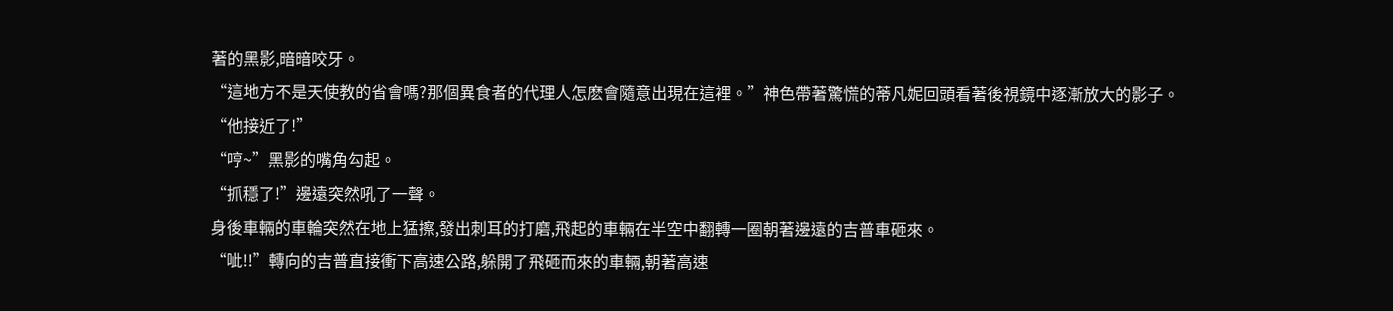著的黑影,暗暗咬牙。
“這地方不是天使教的省會嗎?那個異食者的代理人怎麽會隨意出現在這裡。”神色帶著驚慌的蒂凡妮回頭看著後視鏡中逐漸放大的影子。
“他接近了!”
“哼~”黑影的嘴角勾起。
“抓穩了!”邊遠突然吼了一聲。
身後車輛的車輪突然在地上猛擦,發出刺耳的打磨,飛起的車輛在半空中翻轉一圈朝著邊遠的吉普車砸來。
“呲!!”轉向的吉普直接衝下高速公路,躲開了飛砸而來的車輛,朝著高速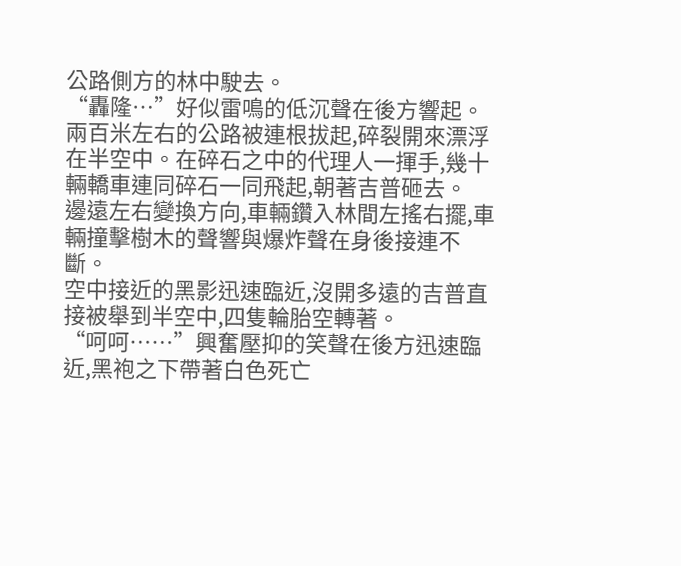公路側方的林中駛去。
“轟隆…”好似雷鳴的低沉聲在後方響起。
兩百米左右的公路被連根拔起,碎裂開來漂浮在半空中。在碎石之中的代理人一揮手,幾十輛轎車連同碎石一同飛起,朝著吉普砸去。
邊遠左右變換方向,車輛鑽入林間左搖右擺,車輛撞擊樹木的聲響與爆炸聲在身後接連不斷。
空中接近的黑影迅速臨近,沒開多遠的吉普直接被舉到半空中,四隻輪胎空轉著。
“呵呵……”興奮壓抑的笑聲在後方迅速臨近,黑袍之下帶著白色死亡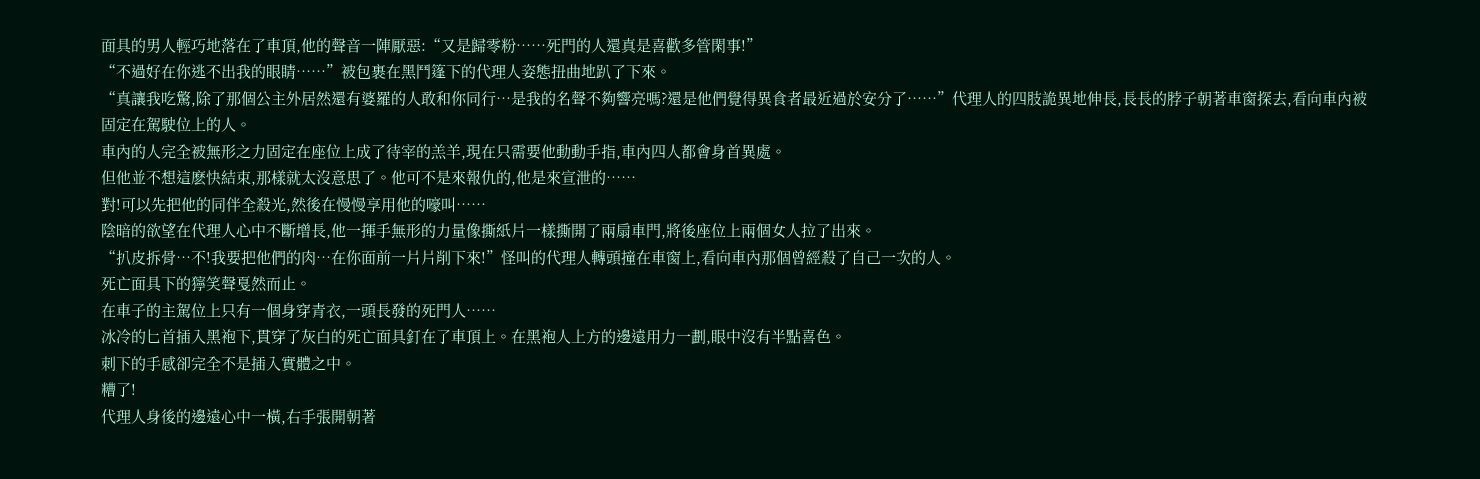面具的男人輕巧地落在了車頂,他的聲音一陣厭惡:“又是歸零粉……死門的人還真是喜歡多管閑事!”
“不過好在你逃不出我的眼睛……”被包裹在黑鬥篷下的代理人姿態扭曲地趴了下來。
“真讓我吃驚,除了那個公主外居然還有婆羅的人敢和你同行…是我的名聲不夠響亮嗎?還是他們覺得異食者最近過於安分了……”代理人的四肢詭異地伸長,長長的脖子朝著車窗探去,看向車內被固定在駕駛位上的人。
車內的人完全被無形之力固定在座位上成了待宰的羔羊,現在只需要他動動手指,車內四人都會身首異處。
但他並不想這麽快結束,那樣就太沒意思了。他可不是來報仇的,他是來宣泄的……
對!可以先把他的同伴全殺光,然後在慢慢享用他的嚎叫……
陰暗的欲望在代理人心中不斷增長,他一揮手無形的力量像撕紙片一樣撕開了兩扇車門,將後座位上兩個女人拉了出來。
“扒皮拆骨…不!我要把他們的肉…在你面前一片片削下來!”怪叫的代理人轉頭撞在車窗上,看向車內那個曾經殺了自己一次的人。
死亡面具下的獰笑聲戛然而止。
在車子的主駕位上只有一個身穿青衣,一頭長發的死門人……
冰冷的匕首插入黑袍下,貫穿了灰白的死亡面具釘在了車頂上。在黑袍人上方的邊遠用力一劃,眼中沒有半點喜色。
刺下的手感卻完全不是插入實體之中。
糟了!
代理人身後的邊遠心中一橫,右手張開朝著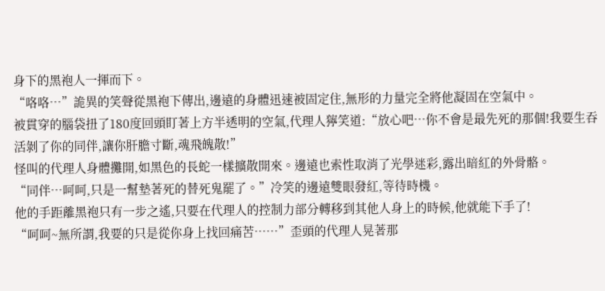身下的黑袍人一揮而下。
“咯咯…”詭異的笑聲從黑袍下傳出,邊遠的身體迅速被固定住,無形的力量完全將他凝固在空氣中。
被貫穿的腦袋扭了180度回頭盯著上方半透明的空氣,代理人獰笑道:“放心吧…你不會是最先死的那個!我要生吞活剝了你的同伴,讓你肝膽寸斷,魂飛魄散!”
怪叫的代理人身體攤開,如黑色的長蛇一樣擴散開來。邊遠也索性取消了光學迷彩,露出暗紅的外骨骼。
“同伴…呵呵,只是一幫墊著死的替死鬼罷了。”冷笑的邊遠雙眼發紅,等待時機。
他的手距離黑袍只有一步之遙,只要在代理人的控制力部分轉移到其他人身上的時候,他就能下手了!
“呵呵~無所謂,我要的只是從你身上找回痛苦……”歪頭的代理人晃著那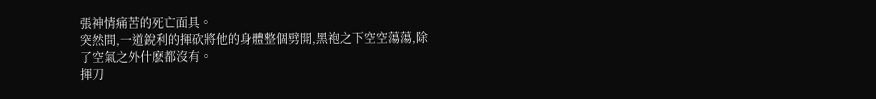張神情痛苦的死亡面具。
突然間,一道銳利的揮砍將他的身體整個劈開,黑袍之下空空蕩蕩,除了空氣之外什麽都沒有。
揮刀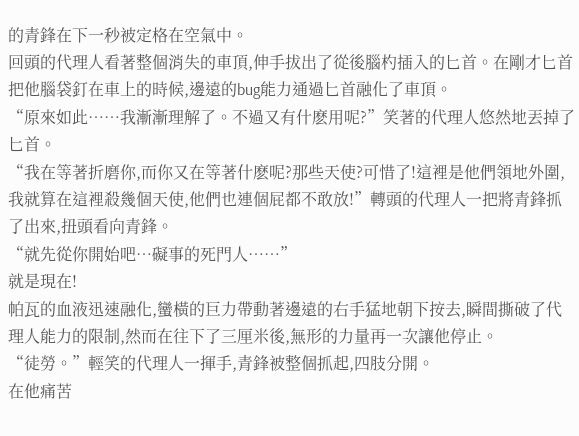的青鋒在下一秒被定格在空氣中。
回頭的代理人看著整個消失的車頂,伸手拔出了從後腦杓插入的匕首。在剛才匕首把他腦袋釘在車上的時候,邊遠的bug能力通過匕首融化了車頂。
“原來如此……我漸漸理解了。不過又有什麽用呢?”笑著的代理人悠然地丟掉了匕首。
“我在等著折磨你,而你又在等著什麽呢?那些天使?可惜了!這裡是他們領地外圍,我就算在這裡殺幾個天使,他們也連個屁都不敢放!”轉頭的代理人一把將青鋒抓了出來,扭頭看向青鋒。
“就先從你開始吧…礙事的死門人……”
就是現在!
帕瓦的血液迅速融化,蠻橫的巨力帶動著邊遠的右手猛地朝下按去,瞬間撕破了代理人能力的限制,然而在往下了三厘米後,無形的力量再一次讓他停止。
“徒勞。”輕笑的代理人一揮手,青鋒被整個抓起,四肢分開。
在他痛苦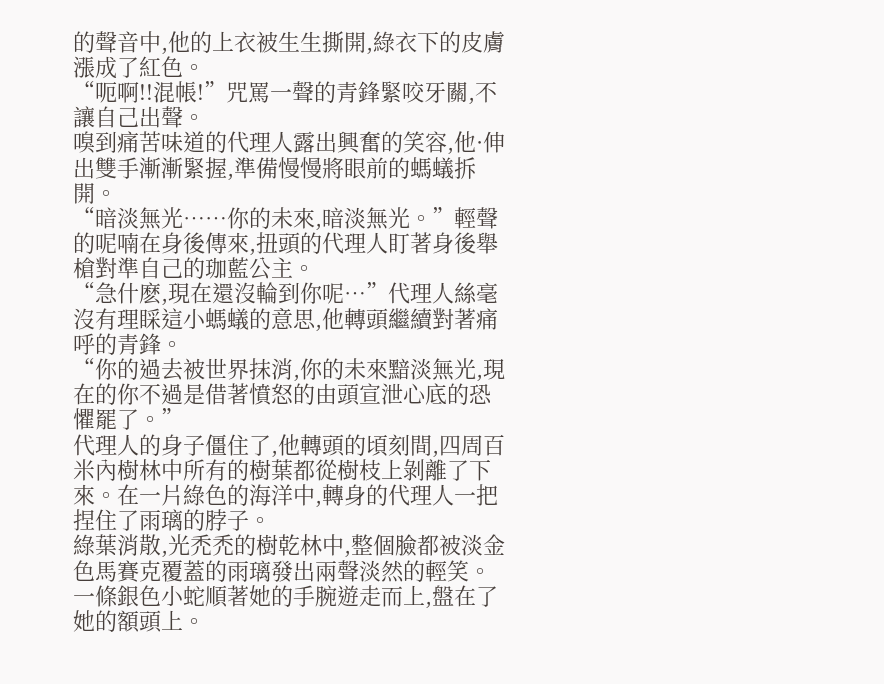的聲音中,他的上衣被生生撕開,綠衣下的皮膚漲成了紅色。
“呃啊!!混帳!”咒罵一聲的青鋒緊咬牙關,不讓自己出聲。
嗅到痛苦味道的代理人露出興奮的笑容,他·伸出雙手漸漸緊握,準備慢慢將眼前的螞蟻拆開。
“暗淡無光……你的未來,暗淡無光。”輕聲的呢喃在身後傳來,扭頭的代理人盯著身後舉槍對準自己的珈藍公主。
“急什麽,現在還沒輪到你呢…”代理人絲毫沒有理睬這小螞蟻的意思,他轉頭繼續對著痛呼的青鋒。
“你的過去被世界抹消,你的未來黯淡無光,現在的你不過是借著憤怒的由頭宣泄心底的恐懼罷了。”
代理人的身子僵住了,他轉頭的頃刻間,四周百米內樹林中所有的樹葉都從樹枝上剝離了下來。在一片綠色的海洋中,轉身的代理人一把捏住了雨璃的脖子。
綠葉消散,光禿禿的樹乾林中,整個臉都被淡金色馬賽克覆蓋的雨璃發出兩聲淡然的輕笑。一條銀色小蛇順著她的手腕遊走而上,盤在了她的額頭上。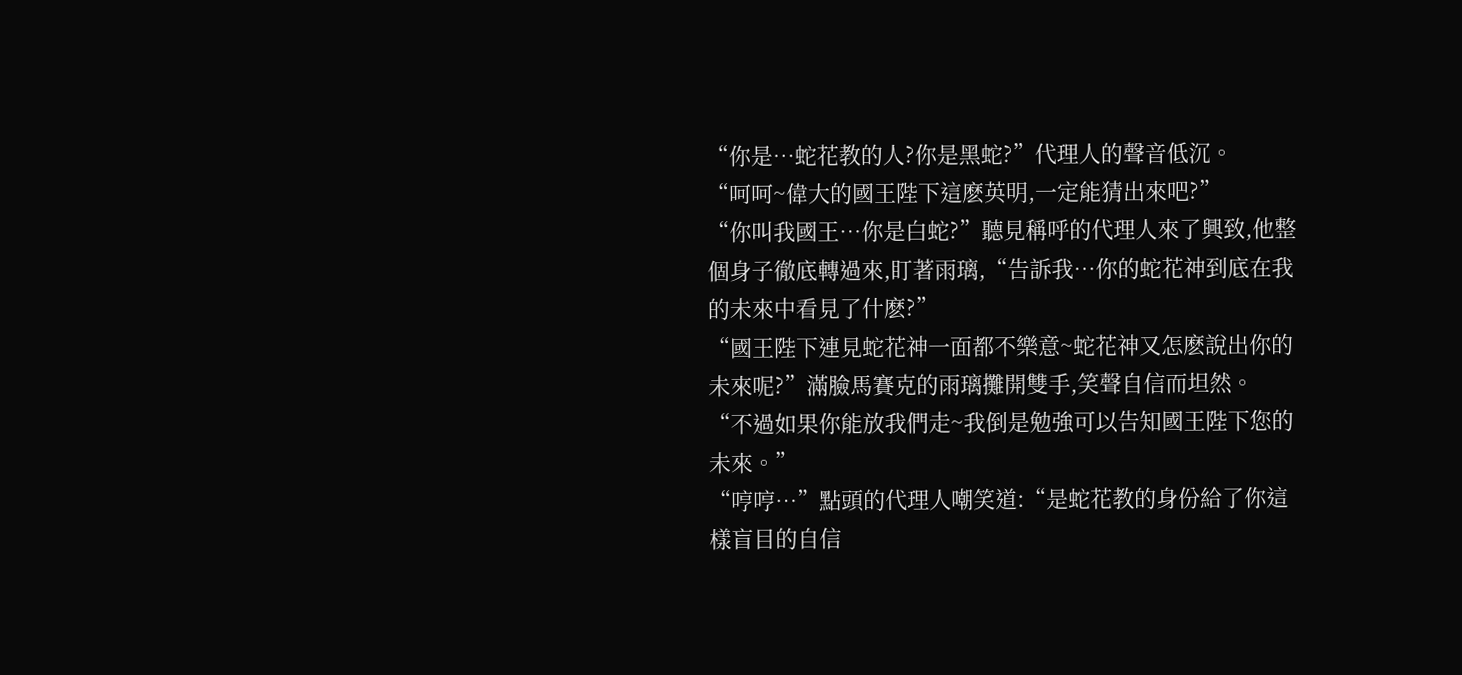“你是…蛇花教的人?你是黑蛇?”代理人的聲音低沉。
“呵呵~偉大的國王陛下這麽英明,一定能猜出來吧?”
“你叫我國王…你是白蛇?”聽見稱呼的代理人來了興致,他整個身子徹底轉過來,盯著雨璃,“告訴我…你的蛇花神到底在我的未來中看見了什麽?”
“國王陛下連見蛇花神一面都不樂意~蛇花神又怎麽說出你的未來呢?”滿臉馬賽克的雨璃攤開雙手,笑聲自信而坦然。
“不過如果你能放我們走~我倒是勉強可以告知國王陛下您的未來。”
“哼哼…”點頭的代理人嘲笑道:“是蛇花教的身份給了你這樣盲目的自信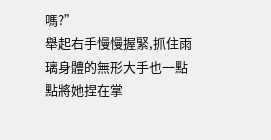嗎?”
舉起右手慢慢握緊,抓住雨璃身體的無形大手也一點點將她捏在掌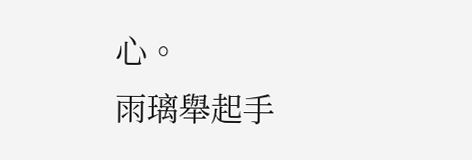心。
雨璃舉起手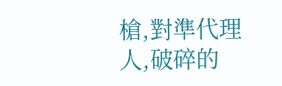槍,對準代理人,破碎的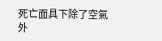死亡面具下除了空氣外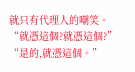就只有代理人的嘲笑。
“就憑這個?就憑這個?”
“是的,就憑這個。”